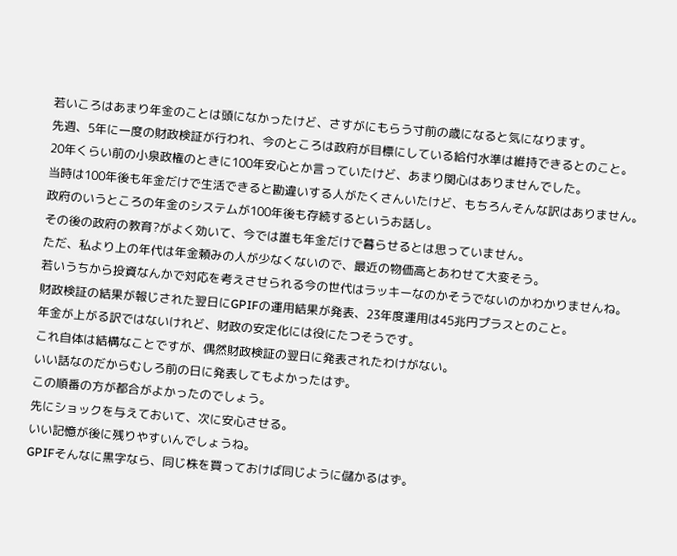若いころはあまり年金のことは頭になかったけど、さすがにもらう寸前の歳になると気になります。
先週、5年に一度の財政検証が行われ、今のところは政府が目標にしている給付水準は維持できるとのこと。
20年くらい前の小泉政権のときに100年安心とか言っていたけど、あまり関心はありませんでした。
当時は100年後も年金だけで生活できると勘違いする人がたくさんいたけど、もちろんそんな訳はありません。
政府のいうところの年金のシステムが100年後も存続するというお話し。
その後の政府の教育?がよく効いて、今では誰も年金だけで暮らせるとは思っていません。
ただ、私より上の年代は年金頼みの人が少なくないので、最近の物価高とあわせて大変そう。
若いうちから投資なんかで対応を考えさせられる今の世代はラッキーなのかそうでないのかわかりませんね。
財政検証の結果が報じされた翌日にGPIFの運用結果が発表、23年度運用は45兆円プラスとのこと。
年金が上がる訳ではないけれど、財政の安定化には役にたつそうです。
これ自体は結構なことですが、偶然財政検証の翌日に発表されたわけがない。
いい話なのだからむしろ前の日に発表してもよかったはず。
この順番の方が都合がよかったのでしょう。
先にショックを与えておいて、次に安心させる。
いい記憶が後に残りやすいんでしょうね。
GPIFそんなに黒字なら、同じ株を買っておけば同じように儲かるはず。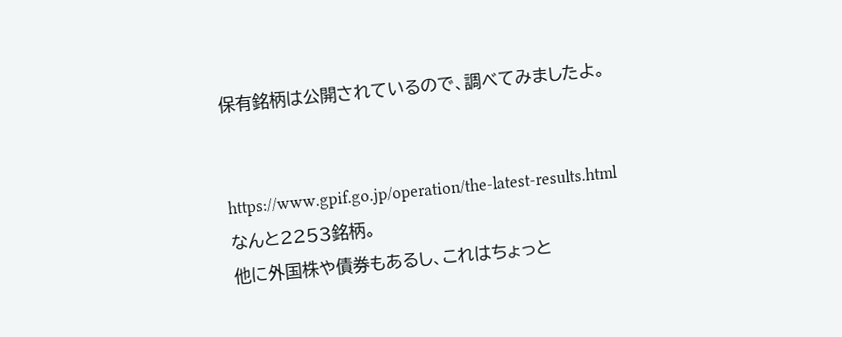保有銘柄は公開されているので、調べてみましたよ。


https://www.gpif.go.jp/operation/the-latest-results.html
なんと2253銘柄。
他に外国株や債券もあるし、これはちょっと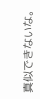真似できないな。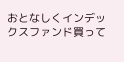おとなしくインデックスファンド買って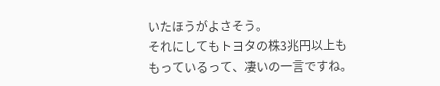いたほうがよさそう。
それにしてもトヨタの株3兆円以上ももっているって、凄いの一言ですね。